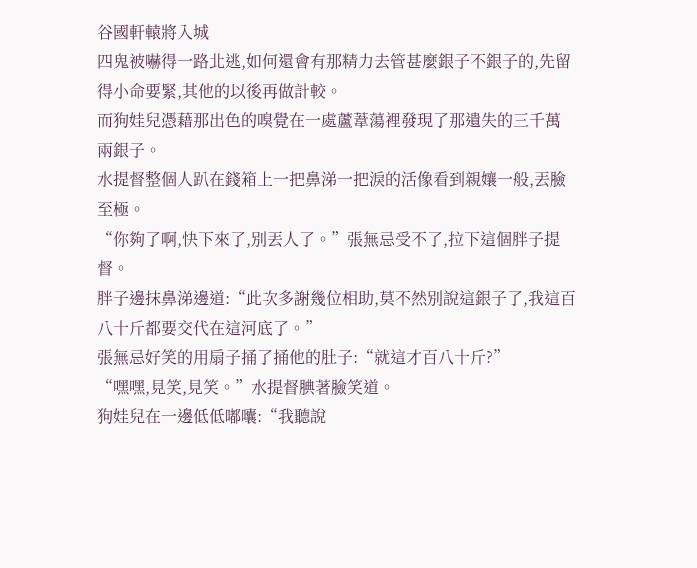谷國軒轅將入城
四鬼被嚇得一路北逃,如何還會有那精力去管甚麼銀子不銀子的,先留得小命要緊,其他的以後再做計較。
而狗娃兒憑藉那出色的嗅覺在一處蘆葦蕩裡發現了那遺失的三千萬兩銀子。
水提督整個人趴在錢箱上一把鼻涕一把淚的活像看到親孃一般,丟臉至極。
“你夠了啊,快下來了,別丟人了。”張無忌受不了,拉下這個胖子提督。
胖子邊抹鼻涕邊道:“此次多謝幾位相助,莫不然別說這銀子了,我這百八十斤都要交代在這河底了。”
張無忌好笑的用扇子捅了捅他的肚子:“就這才百八十斤?”
“嘿嘿,見笑,見笑。”水提督腆著臉笑道。
狗娃兒在一邊低低嘟囔:“我聽說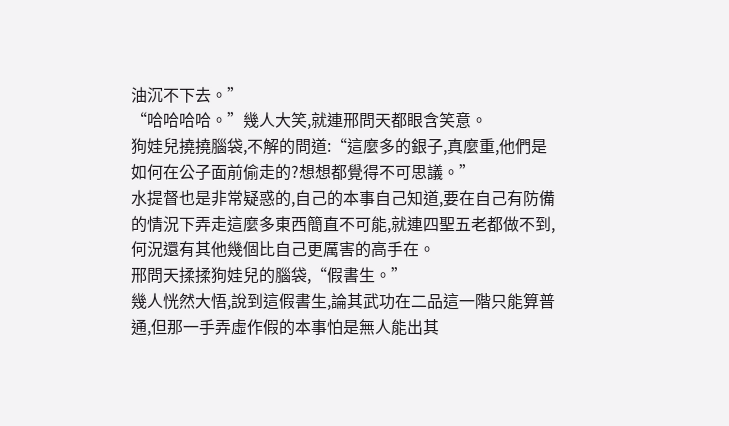油沉不下去。”
“哈哈哈哈。”幾人大笑,就連邢問天都眼含笑意。
狗娃兒撓撓腦袋,不解的問道:“這麼多的銀子,真麼重,他們是如何在公子面前偷走的?想想都覺得不可思議。”
水提督也是非常疑惑的,自己的本事自己知道,要在自己有防備的情況下弄走這麼多東西簡直不可能,就連四聖五老都做不到,何況還有其他幾個比自己更厲害的高手在。
邢問天揉揉狗娃兒的腦袋,“假書生。”
幾人恍然大悟,說到這假書生,論其武功在二品這一階只能算普通,但那一手弄虛作假的本事怕是無人能出其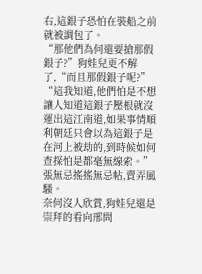右,這銀子恐怕在裝船之前就被調包了。
“那他們為何還要搶那假銀子?”狗娃兒更不解了,“而且那假銀子呢?”
“這我知道,他們怕是不想讓人知道這銀子壓根就沒運出這江南道,如果事情順利朝廷只會以為這銀子是在河上被劫的,到時候如何查探怕是都毫無線索。”張無忌搖搖無忌帖,賣弄風騷。
奈何沒人欣賞,狗娃兒還是崇拜的看向邢問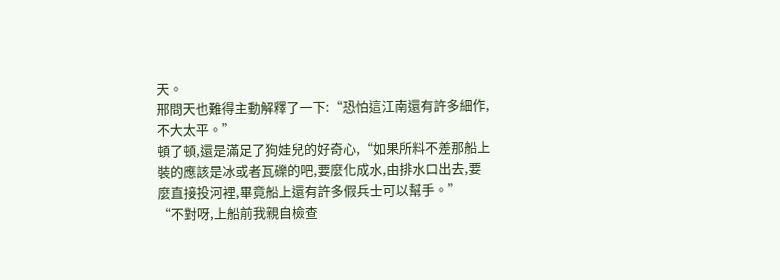天。
邢問天也難得主動解釋了一下:“恐怕這江南還有許多細作,不大太平。”
頓了頓,還是滿足了狗娃兒的好奇心,“如果所料不差那船上裝的應該是冰或者瓦礫的吧,要麼化成水,由排水口出去,要麼直接投河裡,畢竟船上還有許多假兵士可以幫手。”
“不對呀,上船前我親自檢查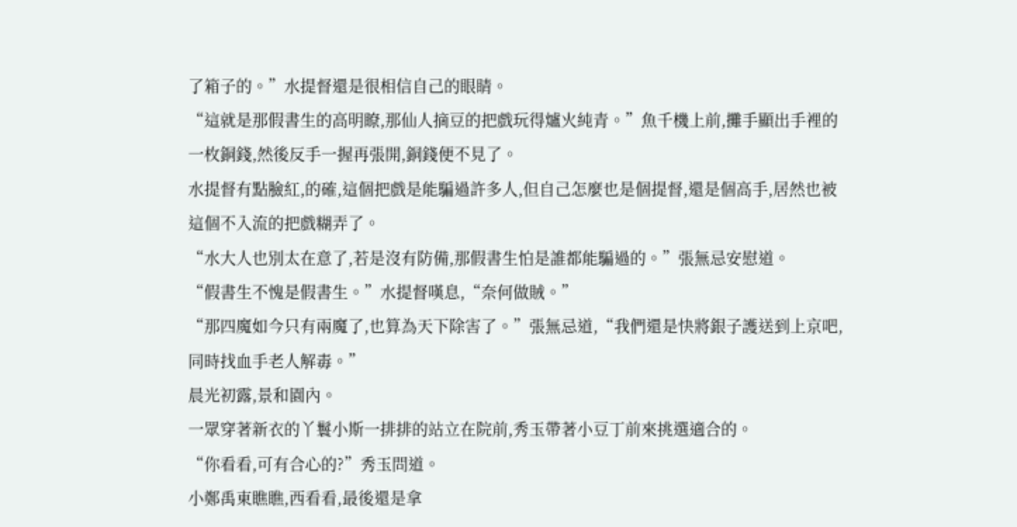了箱子的。”水提督還是很相信自己的眼睛。
“這就是那假書生的高明瞭,那仙人摘豆的把戲玩得爐火純青。”魚千機上前,攤手顯出手裡的一枚銅錢,然後反手一握再張開,銅錢便不見了。
水提督有點臉紅,的確,這個把戲是能騙過許多人,但自己怎麼也是個提督,還是個高手,居然也被這個不入流的把戲糊弄了。
“水大人也別太在意了,若是沒有防備,那假書生怕是誰都能騙過的。”張無忌安慰道。
“假書生不愧是假書生。”水提督嘆息,“奈何做賊。”
“那四魔如今只有兩魔了,也算為天下除害了。”張無忌道,“我們還是快將銀子護送到上京吧,同時找血手老人解毒。”
晨光初露,景和園內。
一眾穿著新衣的丫鬟小斯一排排的站立在院前,秀玉帶著小豆丁前來挑選適合的。
“你看看,可有合心的?”秀玉問道。
小鄭禹東瞧瞧,西看看,最後還是拿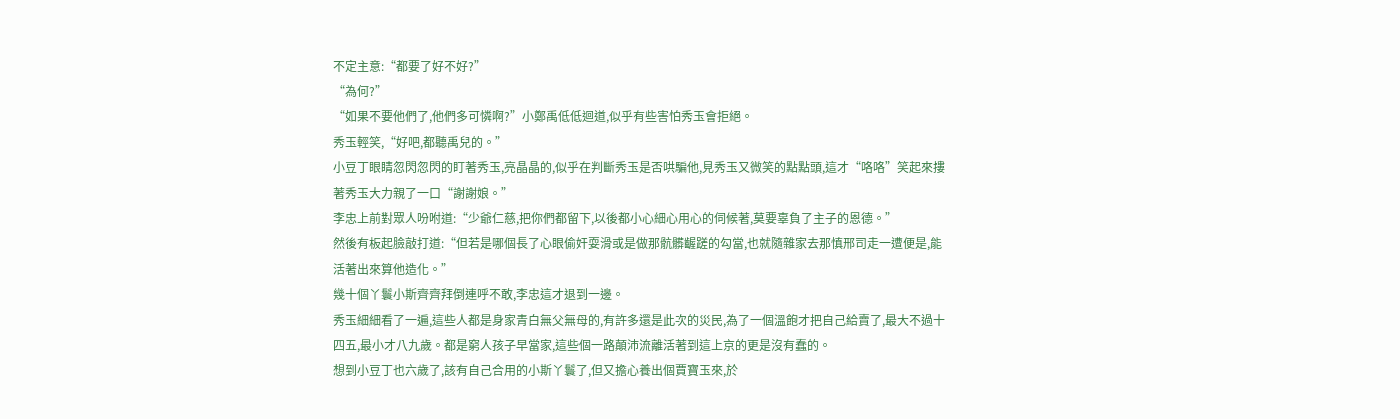不定主意:“都要了好不好?”
“為何?”
“如果不要他們了,他們多可憐啊?”小鄭禹低低迴道,似乎有些害怕秀玉會拒絕。
秀玉輕笑,“好吧,都聽禹兒的。”
小豆丁眼睛忽閃忽閃的盯著秀玉,亮晶晶的,似乎在判斷秀玉是否哄騙他,見秀玉又微笑的點點頭,這才“咯咯”笑起來摟著秀玉大力親了一口“謝謝娘。”
李忠上前對眾人吩咐道:“少爺仁慈,把你們都留下,以後都小心細心用心的伺候著,莫要辜負了主子的恩德。”
然後有板起臉敲打道:“但若是哪個長了心眼偷奸耍滑或是做那骯髒齷蹉的勾當,也就隨雜家去那慎邢司走一遭便是,能活著出來算他造化。”
幾十個丫鬟小斯齊齊拜倒連呼不敢,李忠這才退到一邊。
秀玉細細看了一遍,這些人都是身家青白無父無母的,有許多還是此次的災民,為了一個溫飽才把自己給賣了,最大不過十四五,最小才八九歲。都是窮人孩子早當家,這些個一路顛沛流離活著到這上京的更是沒有蠢的。
想到小豆丁也六歲了,該有自己合用的小斯丫鬟了,但又擔心養出個賈寶玉來,於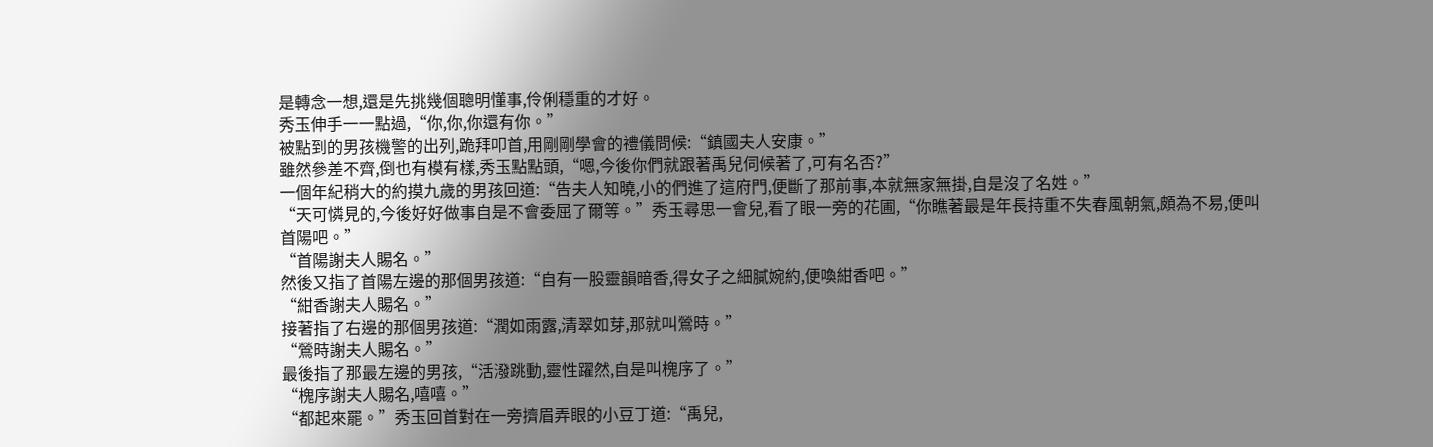是轉念一想,還是先挑幾個聰明懂事,伶俐穩重的才好。
秀玉伸手一一點過,“你,你,你還有你。”
被點到的男孩機警的出列,跪拜叩首,用剛剛學會的禮儀問候:“鎮國夫人安康。”
雖然參差不齊,倒也有模有樣,秀玉點點頭,“嗯,今後你們就跟著禹兒伺候著了,可有名否?”
一個年紀稍大的約摸九歲的男孩回道:“告夫人知曉,小的們進了這府門,便斷了那前事,本就無家無掛,自是沒了名姓。”
“天可憐見的,今後好好做事自是不會委屈了爾等。”秀玉尋思一會兒,看了眼一旁的花圃,“你瞧著最是年長持重不失春風朝氣,頗為不易,便叫首陽吧。”
“首陽謝夫人賜名。”
然後又指了首陽左邊的那個男孩道:“自有一股靈韻暗香,得女子之細膩婉約,便喚紺香吧。”
“紺香謝夫人賜名。”
接著指了右邊的那個男孩道:“潤如雨露,清翠如芽,那就叫鶯時。”
“鶯時謝夫人賜名。”
最後指了那最左邊的男孩,“活潑跳動,靈性躍然,自是叫槐序了。”
“槐序謝夫人賜名,嘻嘻。”
“都起來罷。”秀玉回首對在一旁擠眉弄眼的小豆丁道:“禹兒,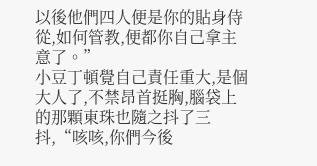以後他們四人便是你的貼身侍從,如何管教,便都你自己拿主意了。”
小豆丁頓覺自己責任重大,是個大人了,不禁昂首挺胸,腦袋上的那顆東珠也隨之抖了三抖,“咳咳,你們今後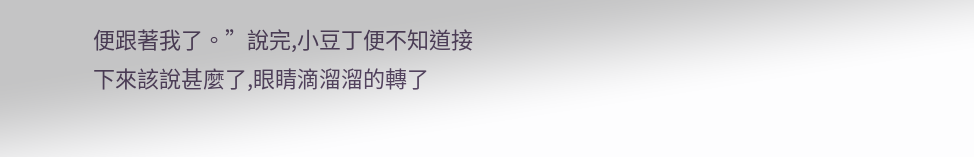便跟著我了。”說完,小豆丁便不知道接下來該說甚麼了,眼睛滴溜溜的轉了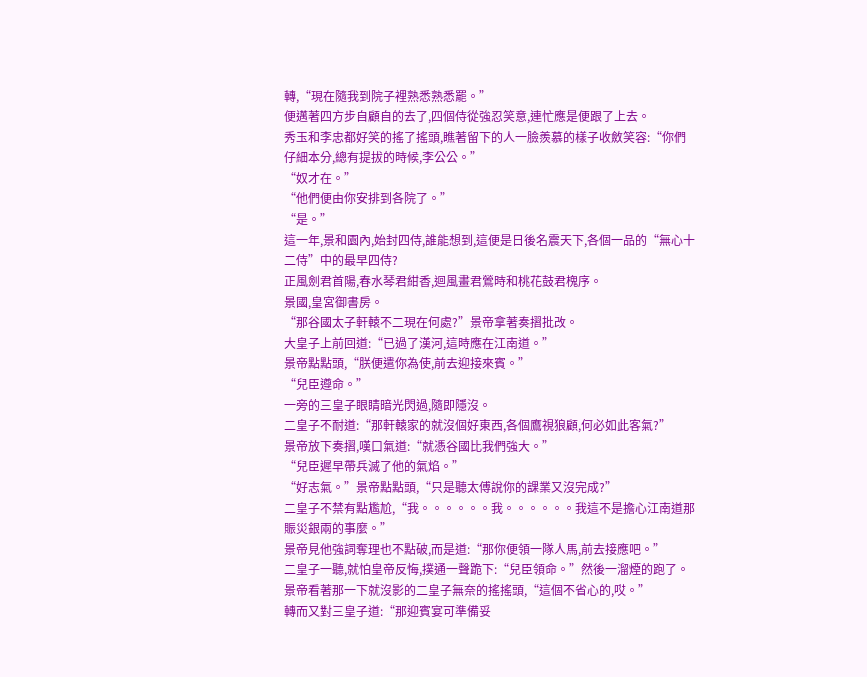轉,“現在隨我到院子裡熟悉熟悉罷。”
便邁著四方步自顧自的去了,四個侍從強忍笑意,連忙應是便跟了上去。
秀玉和李忠都好笑的搖了搖頭,瞧著留下的人一臉羨慕的樣子收斂笑容:“你們仔細本分,總有提拔的時候,李公公。”
“奴才在。”
“他們便由你安排到各院了。”
“是。”
這一年,景和園內,始封四侍,誰能想到,這便是日後名震天下,各個一品的“無心十二侍”中的最早四侍?
正風劍君首陽,春水琴君紺香,迴風畫君鶯時和桃花鼓君槐序。
景國,皇宮御書房。
“那谷國太子軒轅不二現在何處?”景帝拿著奏摺批改。
大皇子上前回道:“已過了漢河,這時應在江南道。”
景帝點點頭,“朕便遣你為使,前去迎接來賓。”
“兒臣遵命。”
一旁的三皇子眼睛暗光閃過,隨即隱沒。
二皇子不耐道:“那軒轅家的就沒個好東西,各個鷹視狼顧,何必如此客氣?”
景帝放下奏摺,嘆口氣道:“就憑谷國比我們強大。”
“兒臣遲早帶兵滅了他的氣焰。”
“好志氣。”景帝點點頭,“只是聽太傅說你的課業又沒完成?”
二皇子不禁有點尷尬,“我。。。。。。我。。。。。。我這不是擔心江南道那賑災銀兩的事麼。”
景帝見他強詞奪理也不點破,而是道:“那你便領一隊人馬,前去接應吧。”
二皇子一聽,就怕皇帝反悔,撲通一聲跪下:“兒臣領命。”然後一溜煙的跑了。
景帝看著那一下就沒影的二皇子無奈的搖搖頭,“這個不省心的,哎。”
轉而又對三皇子道:“那迎賓宴可準備妥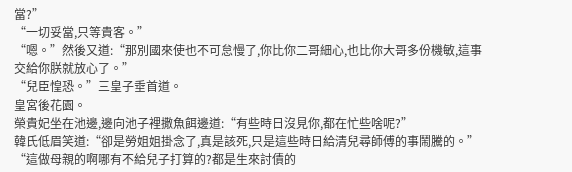當?”
“一切妥當,只等貴客。”
“嗯。”然後又道:“那別國來使也不可怠慢了,你比你二哥細心,也比你大哥多份機敏,這事交給你朕就放心了。”
“兒臣惶恐。”三皇子垂首道。
皇宮後花園。
榮貴妃坐在池邊,邊向池子裡撒魚餌邊道:“有些時日沒見你,都在忙些啥呢?”
韓氏低眉笑道:“卻是勞姐姐掛念了,真是該死,只是這些時日給清兒尋師傅的事鬧騰的。”
“這做母親的啊哪有不給兒子打算的?都是生來討債的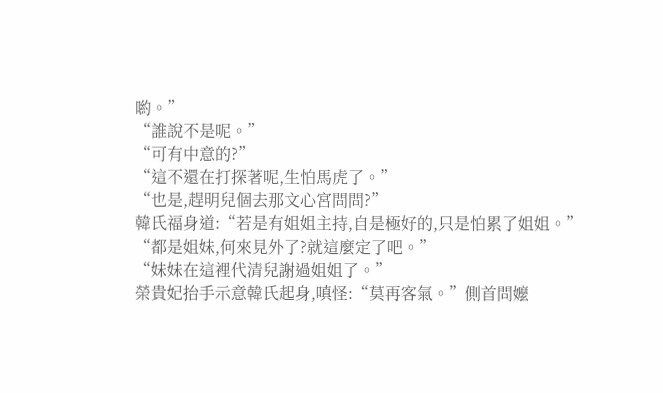喲。”
“誰說不是呢。”
“可有中意的?”
“這不還在打探著呢,生怕馬虎了。”
“也是,趕明兒個去那文心宮問問?”
韓氏福身道:“若是有姐姐主持,自是極好的,只是怕累了姐姐。”
“都是姐妹,何來見外了?就這麼定了吧。”
“妹妹在這裡代清兒謝過姐姐了。”
榮貴妃抬手示意韓氏起身,嗔怪:“莫再客氣。”側首問嬤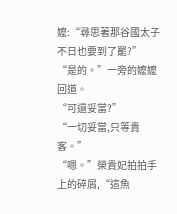嬤:“尋思著那谷國太子不日也要到了罷?”
“是的。”一旁的嬤嬤回道。
“可還妥當?”
“一切妥當,只等貴客。”
“嗯。”榮貴妃拍拍手上的碎屑,“這魚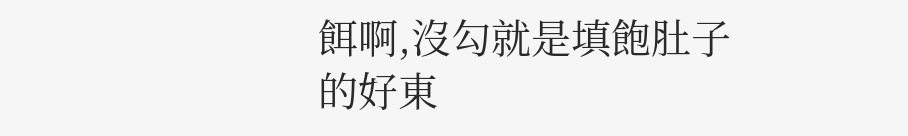餌啊,沒勾就是填飽肚子的好東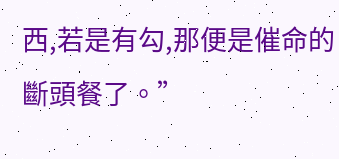西,若是有勾,那便是催命的斷頭餐了。”